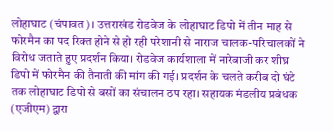लोहाघाट (चंपावत)। उत्तराखंड रोडवेज के लोहाघाट डिपो में तीन माह से फोरमैन का पद रिक्त होने से हो रही परेशानी से नाराज चालक-परिचालकों ने विरोध जताते हुए प्रदर्शन किया। रोडवेज कार्यशाला में नारेबाजी कर शीघ्र डिपो में फोरमैन की तैनाती की मांग की गई। प्रदर्शन के चलते करीब दो घंटे तक लोहाघाट डिपो से बसों का संचालन ठप रहा। सहायक मंडलीय प्रबंधक (एजीएम) द्वारा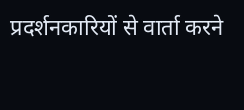प्रदर्शनकारियों से वार्ता करने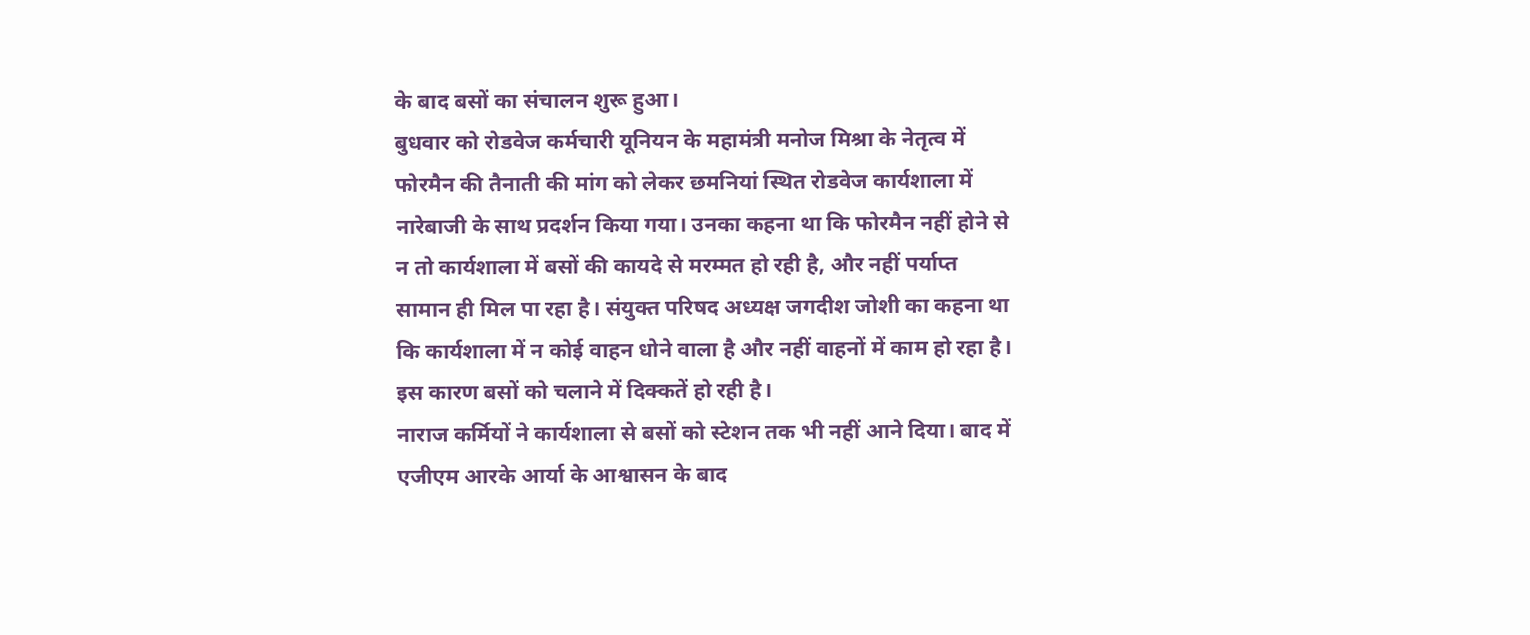के बाद बसों का संचालन शुरू हुआ।
बुधवार को रोडवेज कर्मचारी यूनियन के महामंत्री मनोज मिश्रा के नेतृत्व में फोरमैन की तैनाती की मांग को लेकर छमनियां स्थित रोडवेज कार्यशाला में नारेबाजी के साथ प्रदर्शन किया गया। उनका कहना था कि फोरमैन नहीं होने से न तो कार्यशाला में बसों की कायदे से मरम्मत हो रही है, और नहीं पर्याप्त सामान ही मिल पा रहा है। संयुक्त परिषद अध्यक्ष जगदीश जोशी का कहना था कि कार्यशाला में न कोई वाहन धोने वाला है और नहीं वाहनों में काम हो रहा है। इस कारण बसों को चलाने में दिक्कतें हो रही है।
नाराज कर्मियों ने कार्यशाला से बसों को स्टेशन तक भी नहीं आने दिया। बाद में एजीएम आरके आर्या के आश्वासन के बाद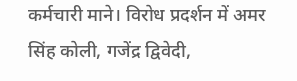कर्मचारी माने। विरोध प्रदर्शन में अमर सिंह कोली, गजेंद्र द्विवेदी,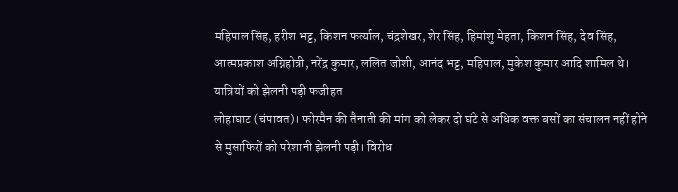महिपाल सिंह, हरीश भट्ट, किशन फर्त्याल, चंद्रशेखर, शेर सिंह, हिमांशु मेहता, किशन सिंह, देव सिंह, आत्मप्रकाश अग्निहोत्री, नरेंद्र कुमार, ललित जोशी, आनंद भट्ट, महिपाल, मुकेश कुमार आदि शामिल थे।
यात्रियों को झेलनी पड़ी फजीहत
लोहाघाट (चंपावत)। फोरमैन की तैनाती की मांग को लेकर दो घंटे से अधिक वक्त बसों का संचालन नहीं होने से मुसाफिरों को परेशानी झेलनी पड़ी। विरोध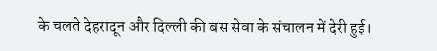के चलते देहरादून और दिल्ली की बस सेवा के संचालन में देरी हुई।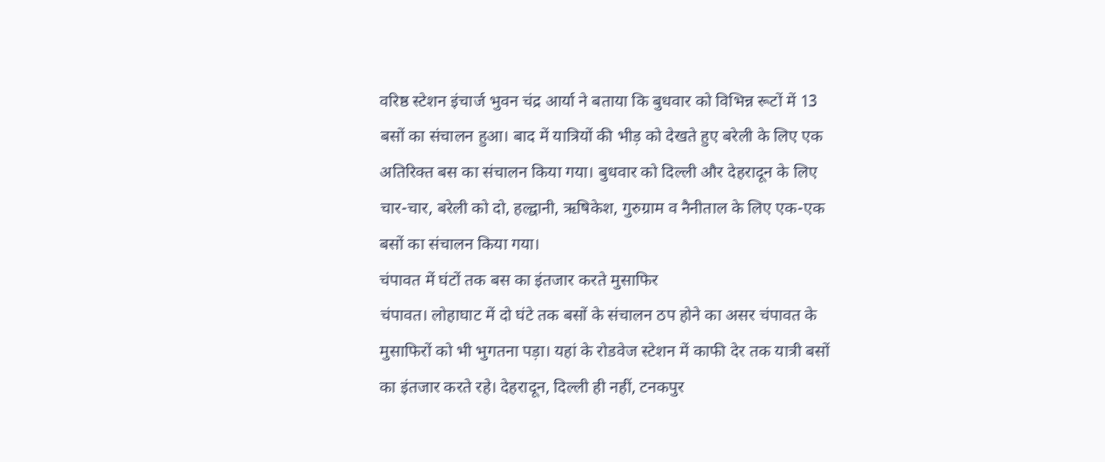वरिष्ठ स्टेशन इंचार्ज भुवन चंद्र आर्या ने बताया कि बुधवार को विभिन्न रूटों में 13 बसों का संचालन हुआ। बाद में यात्रियों की भीड़ को देखते हुए बरेली के लिए एक अतिरिक्त बस का संचालन किया गया। बुधवार को दिल्ली और देहरादून के लिए चार-चार, बरेली को दो, हल्द्वानी, ऋषिकेश, गुरुग्राम व नैनीताल के लिए एक-एक बसों का संचालन किया गया।
चंपावत में घंटों तक बस का इंतजार करते मुसाफिर
चंपावत। लोहाघाट में दो घंटे तक बसों के संचालन ठप होने का असर चंपावत के मुसाफिरों को भी भुगतना पड़ा। यहां के रोडवेज स्टेशन में काफी देर तक यात्री बसों का इंतजार करते रहे। देहरादून, दिल्ली ही नहीं, टनकपुर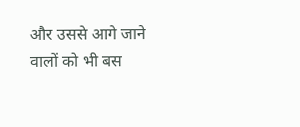और उससे आगे जाने वालों को भी बस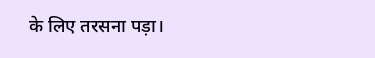के लिए तरसना पड़ा।